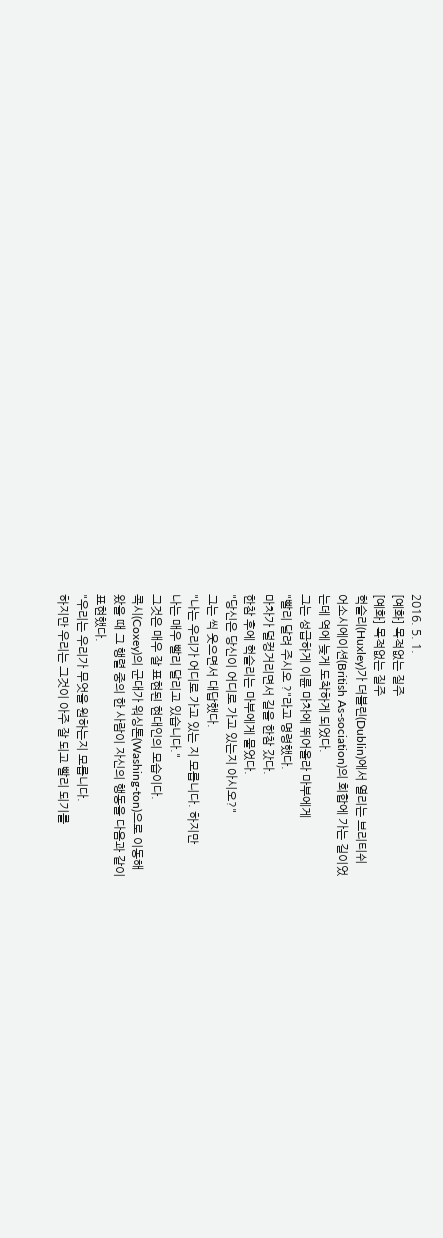2016. 5. 1.
[예화] 목적없는 질주
[예화] 목적없는 질주
헉슬리(Huxley)가 더블린(Dublin)에서 열리는 브리티쉬
어소시에이션(British As-sociation)의 회합에 가는 길이었
는데 역에 늦게 도착하게 되었다.
그는 성급하게 이륜 마차에 뛰어올라 마부에게
"빨리 달려 주시오 ?"라고 명령했다.
마차가 덜컹거리면서 길을 한참 갔다.
한참 후에 헉슬리는 마부에게 물었다.
"당신은 당신이 어디로 가고 있는지 아시오?"
그는 씩 웃으면서 대답했다.
"나는 우리가 어디로 가고 있는 지 모릅니다. 하지만
나는 매우 빨리 달리고 있습니다."
그것은 매우 잘 표현된 현대인의 모습이다.
콕시(Coxey)의 군대가 워싱톤(Washing-ton)으로 이동해
왔을 때 그 행렬 중의 한 사람이 자신의 행동을 다음과 같이
표현했다.
"우리는 우리가 무엇을 원하는지 모릅니다.
하지만 우리는 그것이 아주 잘 되고 빨리 되기를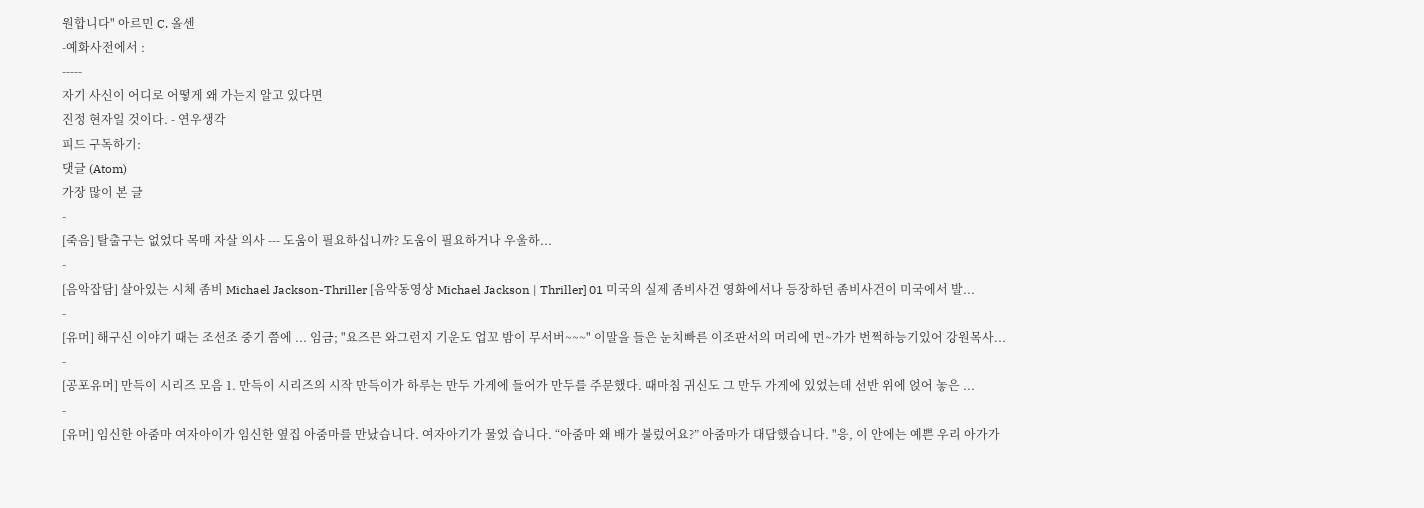원합니다" 아르민 C. 올센
-예화사전에서 :
-----
자기 사신이 어디로 어떻게 왜 가는지 알고 있다면
진정 현자일 것이다. - 연우생각
피드 구독하기:
댓글 (Atom)
가장 많이 본 글
-
[죽음] 탈출구는 없었다 목매 자살 의사 --- 도움이 필요하십니까? 도움이 필요하거나 우울하...
-
[음악잡담] 살아있는 시체 좀비 Michael Jackson-Thriller [음악동영상 Michael Jackson | Thriller] 01 미국의 실제 좀비사건 영화에서나 등장하던 좀비사건이 미국에서 발...
-
[유머] 해구신 이야기 때는 조선조 중기 쯤에 ... 임금; "요즈믄 와그런지 기운도 업꼬 밤이 무서버~~~" 이말을 들은 눈치빠른 이조판서의 머리에 먼~가가 번쩍하능기있어 강원목사...
-
[공포유머] 만득이 시리즈 모음 1. 만득이 시리즈의 시작 만득이가 하루는 만두 가게에 들어가 만두를 주문했다. 때마침 귀신도 그 만두 가게에 있었는데 선반 위에 얹어 놓은 ...
-
[유머] 임신한 아줌마 여자아이가 임신한 옆집 아줌마를 만났습니다. 여자아기가 물었 습니다. “아줌마 왜 배가 불렀어요?” 아줌마가 대답했습니다. "응, 이 안에는 예쁜 우리 아가가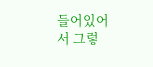들어있어서 그렇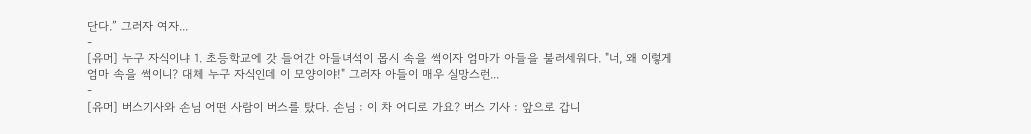단다.” 그러자 여자...
-
[유머] 누구 자식이냐 1. 초등학교에 갓 들어간 아들녀석이 몹시 속을 썩이자 엄마가 아들을 불러세워다. "너, 왜 이렇게 엄마 속을 썩이니? 대체 누구 자식인데 이 모양이야!" 그러자 아들이 매우 실망스런...
-
[유머] 버스기사와 손님 어떤 사람이 버스를 탔다. 손님 : 이 차 어디로 가요? 버스 기사 : 앞으로 갑니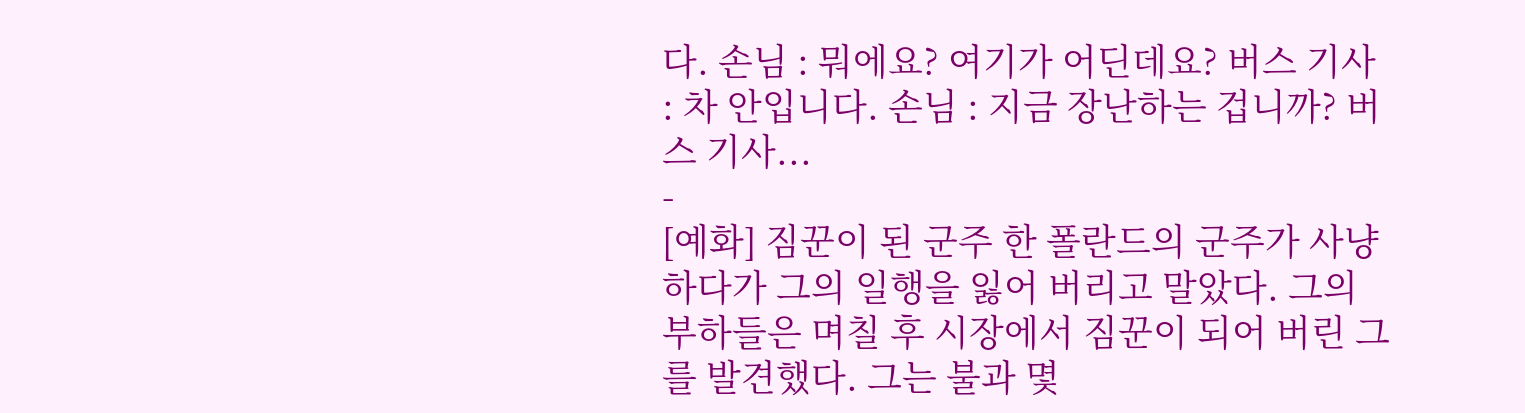다. 손님 : 뭐에요? 여기가 어딘데요? 버스 기사 : 차 안입니다. 손님 : 지금 장난하는 겁니까? 버스 기사...
-
[예화] 짐꾼이 된 군주 한 폴란드의 군주가 사냥하다가 그의 일행을 잃어 버리고 말았다. 그의 부하들은 며칠 후 시장에서 짐꾼이 되어 버린 그를 발견했다. 그는 불과 몇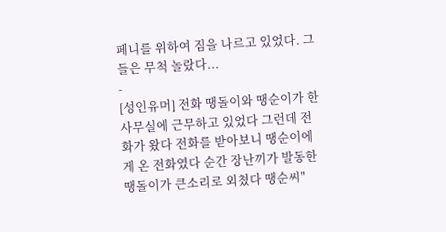페니를 위하여 짐을 나르고 있었다. 그들은 무척 놀랐다...
-
[성인유머] 전화 땡돌이와 땡순이가 한사무실에 근무하고 있었다 그런데 전화가 왔다 전화를 받아보니 땡순이에게 온 전화였다 순간 장난끼가 발동한 땡돌이가 큰소리로 외쳤다 땡순씨"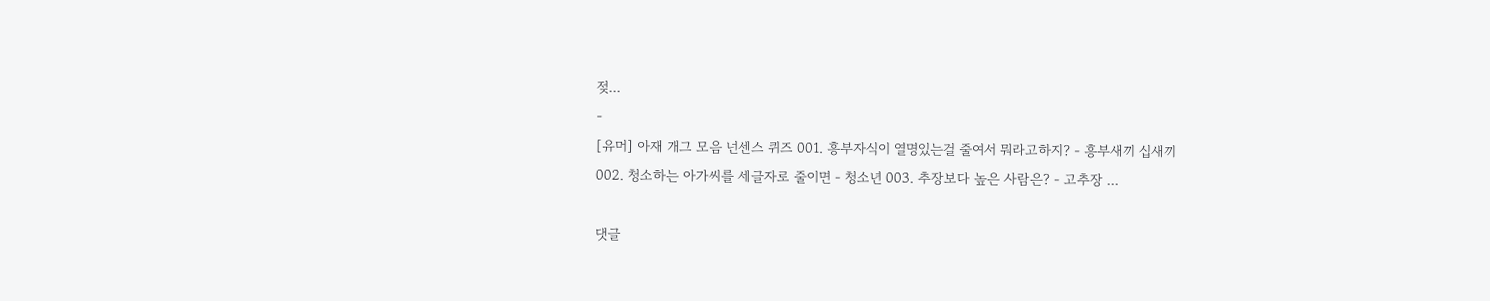젖...
-
[유머] 아재 개그 모음 넌센스 퀴즈 001. 흥부자식이 열명있는걸 줄여서 뭐라고하지? - 흥부새끼 십새끼 002. 청소하는 아가씨를 세글자로 줄이면 - 청소년 003. 추장보다 높은 사람은? - 고추장 ...

댓글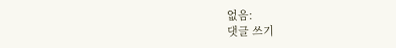없음:
댓글 쓰기